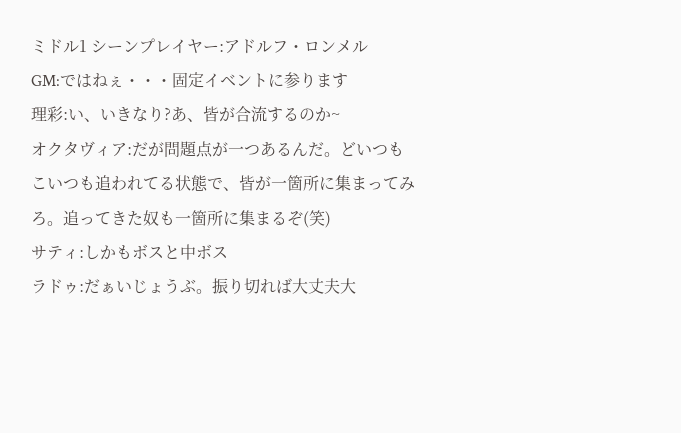ミドル1 シーンプレイヤー:アドルフ・ロンメル
GM:ではねぇ・・・固定イベントに参ります
理彩:い、いきなり?あ、皆が合流するのか~
オクタヴィア:だが問題点が一つあるんだ。どいつもこいつも追われてる状態で、皆が一箇所に集まってみろ。追ってきた奴も一箇所に集まるぞ(笑)
サティ:しかもボスと中ボス
ラドゥ:だぁいじょうぶ。振り切れば大丈夫大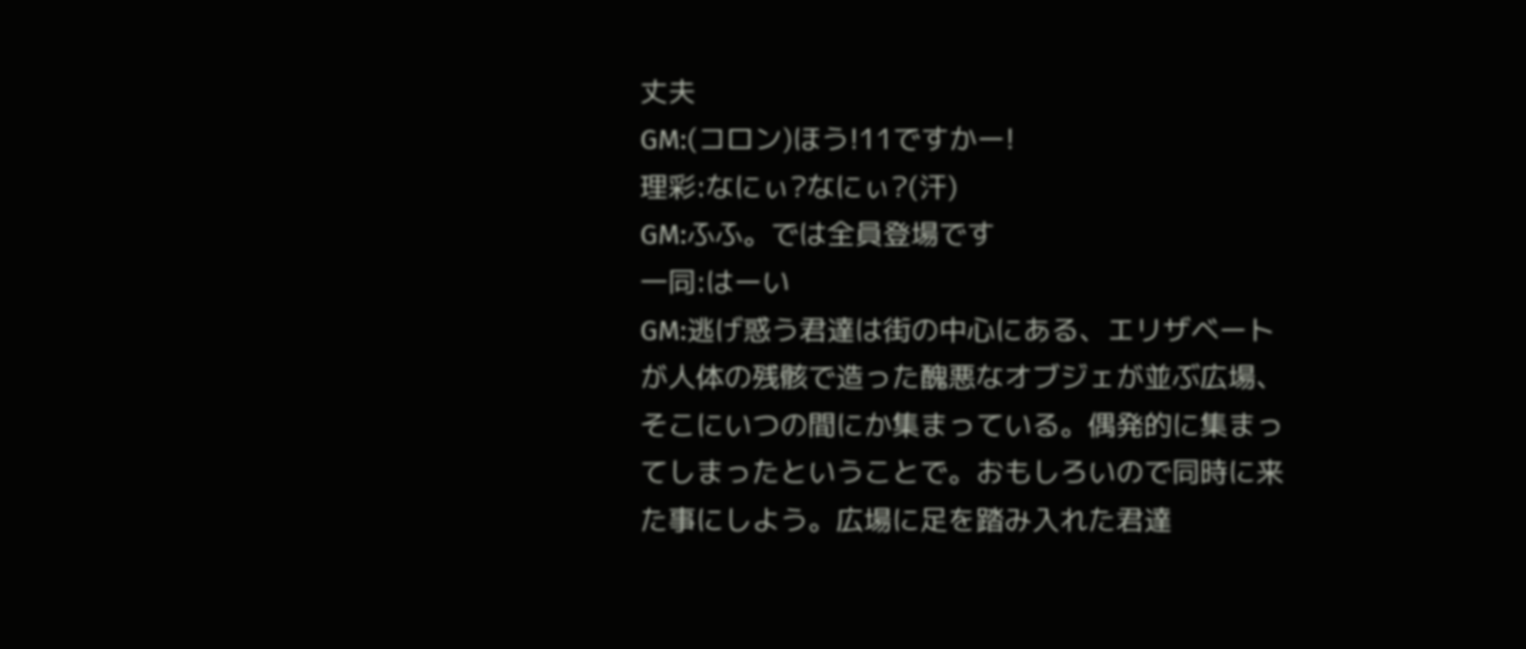丈夫
GM:(コロン)ほう!11ですかー!
理彩:なにぃ?なにぃ?(汗)
GM:ふふ。では全員登場です
一同:はーい
GM:逃げ惑う君達は街の中心にある、エリザベートが人体の残骸で造った醜悪なオブジェが並ぶ広場、そこにいつの間にか集まっている。偶発的に集まってしまったということで。おもしろいので同時に来た事にしよう。広場に足を踏み入れた君達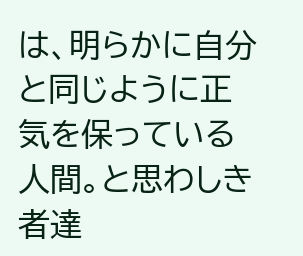は、明らかに自分と同じように正気を保っている人間。と思わしき者達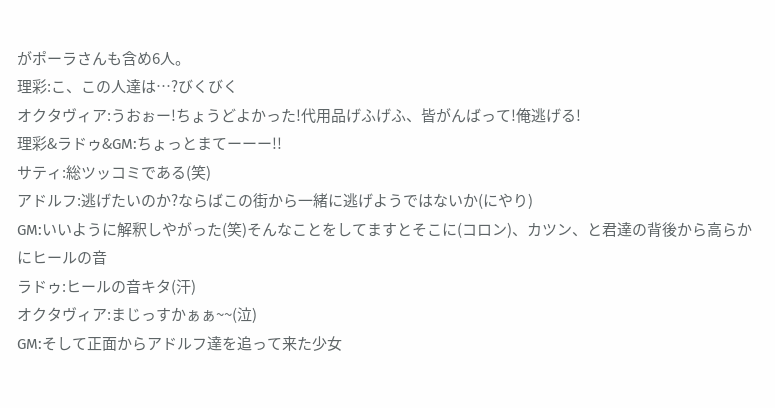がポーラさんも含め6人。
理彩:こ、この人達は…?びくびく
オクタヴィア:うおぉー!ちょうどよかった!代用品げふげふ、皆がんばって!俺逃げる!
理彩&ラドゥ&GM:ちょっとまてーーー!!
サティ:総ツッコミである(笑)
アドルフ:逃げたいのか?ならばこの街から一緒に逃げようではないか(にやり)
GM:いいように解釈しやがった(笑)そんなことをしてますとそこに(コロン)、カツン、と君達の背後から高らかにヒールの音
ラドゥ:ヒールの音キタ(汗)
オクタヴィア:まじっすかぁぁ~~(泣)
GM:そして正面からアドルフ達を追って来た少女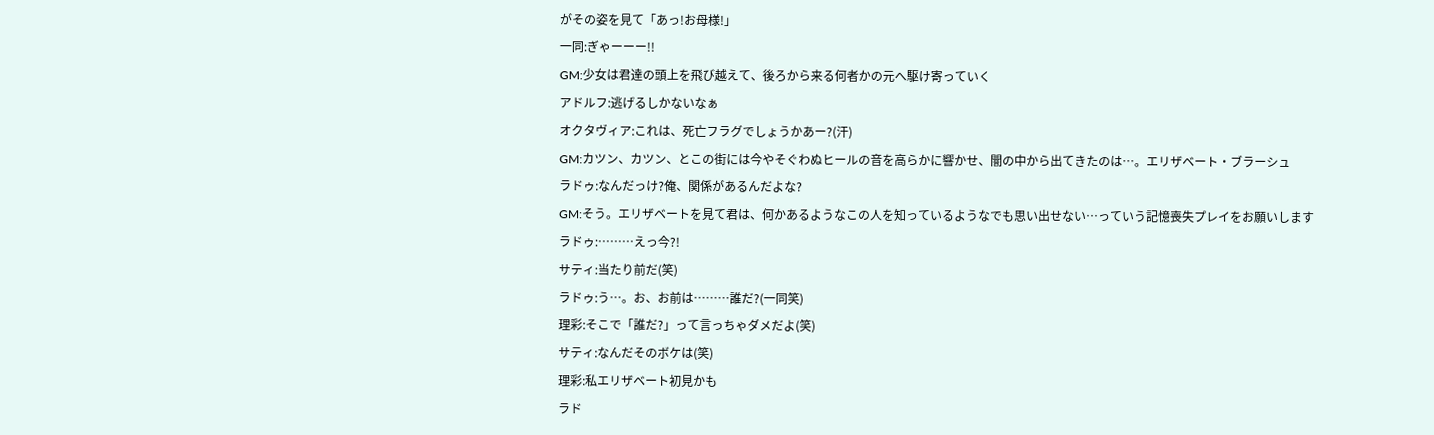がその姿を見て「あっ!お母様!」
一同:ぎゃーーー!!
GM:少女は君達の頭上を飛び越えて、後ろから来る何者かの元へ駆け寄っていく
アドルフ:逃げるしかないなぁ
オクタヴィア:これは、死亡フラグでしょうかあー?(汗)
GM:カツン、カツン、とこの街には今やそぐわぬヒールの音を高らかに響かせ、闇の中から出てきたのは…。エリザベート・ブラーシュ
ラドゥ:なんだっけ?俺、関係があるんだよな?
GM:そう。エリザベートを見て君は、何かあるようなこの人を知っているようなでも思い出せない…っていう記憶喪失プレイをお願いします
ラドゥ:………えっ今?!
サティ:当たり前だ(笑)
ラドゥ:う…。お、お前は………誰だ?(一同笑)
理彩:そこで「誰だ?」って言っちゃダメだよ(笑)
サティ:なんだそのボケは(笑)
理彩:私エリザベート初見かも
ラド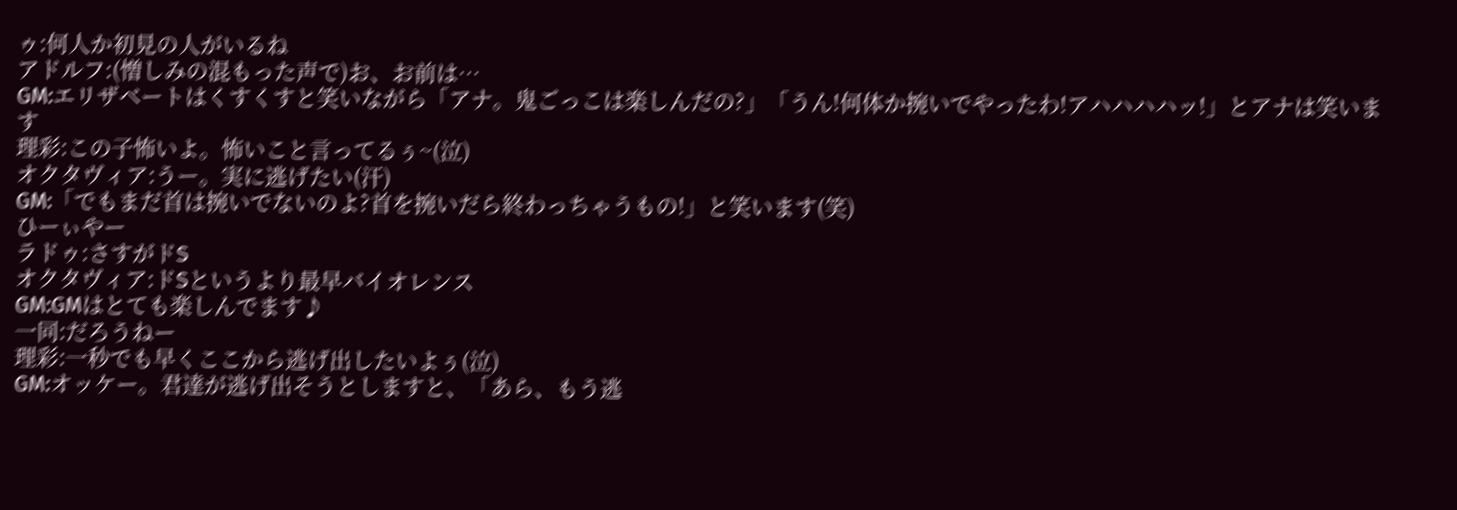ゥ:何人か初見の人がいるね
アドルフ:(憎しみの混もった声で)お、お前は…
GM:エリザベートはくすくすと笑いながら「アナ。鬼ごっこは楽しんだの?」「うん!何体か捥いでやったわ!アハハハハッ!」とアナは笑います
理彩:この子怖いよ。怖いこと言ってるぅ~(泣)
オクタヴィア:うー。実に逃げたい(汗)
GM:「でもまだ首は捥いでないのよ?首を捥いだら終わっちゃうもの!」と笑います(笑)
ひーぃやー
ラドゥ:さすがドS
オクタヴィア:ドSというより最早バイオレンス
GM:GMはとても楽しんでます♪
一同:だろうねー
理彩:一秒でも早くここから逃げ出したいよぅ(泣)
GM:オッケー。君達が逃げ出そうとしますと、「あら、もう逃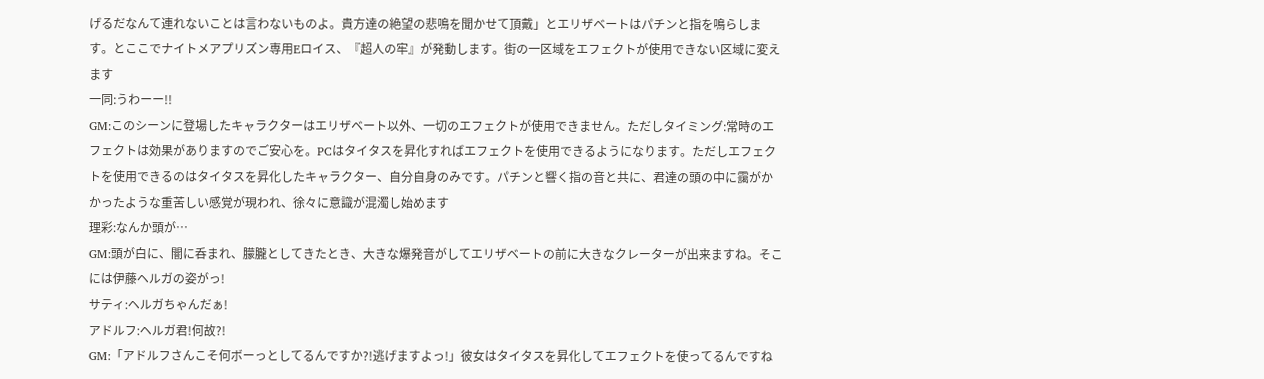げるだなんて連れないことは言わないものよ。貴方達の絶望の悲鳴を聞かせて頂戴」とエリザベートはパチンと指を鳴らします。とここでナイトメアプリズン専用Eロイス、『超人の牢』が発動します。街の一区域をエフェクトが使用できない区域に変えます
一同:うわーー!!
GM:このシーンに登場したキャラクターはエリザベート以外、一切のエフェクトが使用できません。ただしタイミング:常時のエフェクトは効果がありますのでご安心を。PCはタイタスを昇化すればエフェクトを使用できるようになります。ただしエフェクトを使用できるのはタイタスを昇化したキャラクター、自分自身のみです。パチンと響く指の音と共に、君達の頭の中に靄がかかったような重苦しい感覚が現われ、徐々に意識が混濁し始めます
理彩:なんか頭が…
GM:頭が白に、闇に呑まれ、朦朧としてきたとき、大きな爆発音がしてエリザベートの前に大きなクレーターが出来ますね。そこには伊藤ヘルガの姿がっ!
サティ:ヘルガちゃんだぁ!
アドルフ:ヘルガ君!何故?!
GM:「アドルフさんこそ何ボーっとしてるんですか?!逃げますよっ!」彼女はタイタスを昇化してエフェクトを使ってるんですね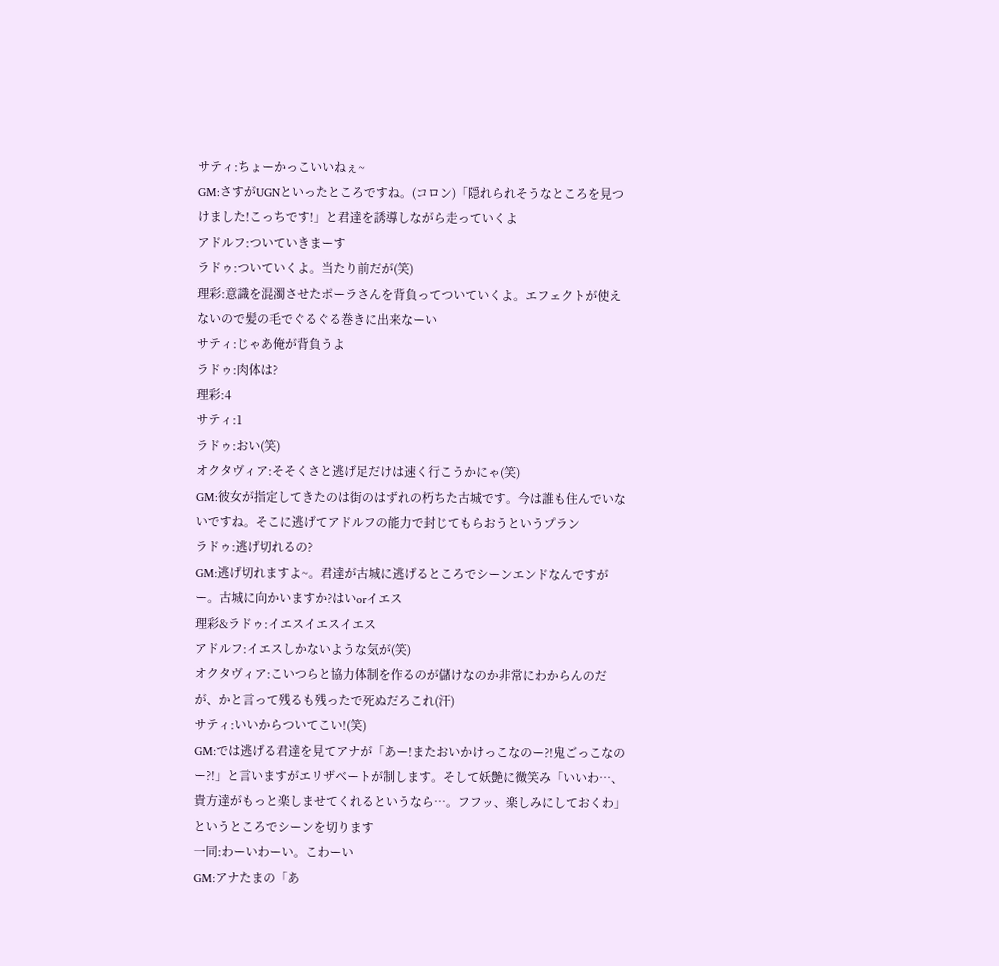サティ:ちょーかっこいいねぇ~
GM:さすがUGNといったところですね。(コロン)「隠れられそうなところを見つけました!こっちです!」と君達を誘導しながら走っていくよ
アドルフ:ついていきまーす
ラドゥ:ついていくよ。当たり前だが(笑)
理彩:意識を混濁させたポーラさんを背負ってついていくよ。エフェクトが使えないので髪の毛でぐるぐる巻きに出来なーい
サティ:じゃあ俺が背負うよ
ラドゥ:肉体は?
理彩:4
サティ:1
ラドゥ:おい(笑)
オクタヴィア:そそくさと逃げ足だけは速く行こうかにゃ(笑)
GM:彼女が指定してきたのは街のはずれの朽ちた古城です。今は誰も住んでいないですね。そこに逃げてアドルフの能力で封じてもらおうというプラン
ラドゥ:逃げ切れるの?
GM:逃げ切れますよ~。君達が古城に逃げるところでシーンエンドなんですがー。古城に向かいますか?はいorイエス
理彩&ラドゥ:イエスイエスイエス
アドルフ:イエスしかないような気が(笑)
オクタヴィア:こいつらと協力体制を作るのが儲けなのか非常にわからんのだが、かと言って残るも残ったで死ぬだろこれ(汗)
サティ:いいからついてこい!(笑)
GM:では逃げる君達を見てアナが「あー!またおいかけっこなのー?!鬼ごっこなのー?!」と言いますがエリザベートが制します。そして妖艶に微笑み「いいわ…、貴方達がもっと楽しませてくれるというなら…。フフッ、楽しみにしておくわ」というところでシーンを切ります
一同:わーいわーい。こわーい
GM:アナたまの「あ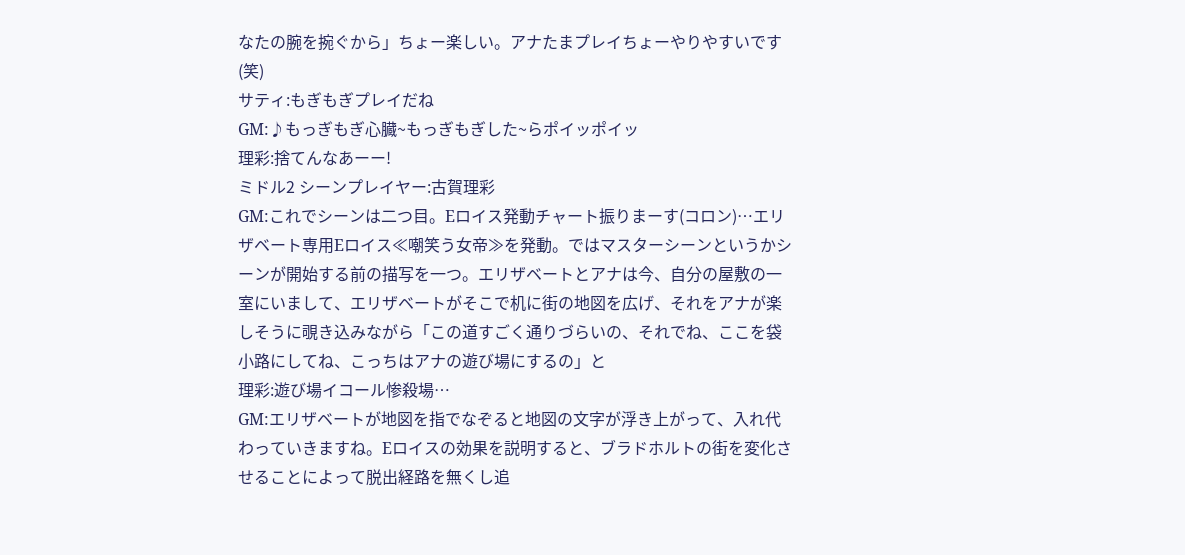なたの腕を捥ぐから」ちょー楽しい。アナたまプレイちょーやりやすいです(笑)
サティ:もぎもぎプレイだね
GM:♪もっぎもぎ心臓~もっぎもぎした~らポイッポイッ
理彩:捨てんなあーー!
ミドル2 シーンプレイヤー:古賀理彩
GM:これでシーンは二つ目。Eロイス発動チャート振りまーす(コロン)…エリザベート専用Eロイス≪嘲笑う女帝≫を発動。ではマスターシーンというかシーンが開始する前の描写を一つ。エリザベートとアナは今、自分の屋敷の一室にいまして、エリザベートがそこで机に街の地図を広げ、それをアナが楽しそうに覗き込みながら「この道すごく通りづらいの、それでね、ここを袋小路にしてね、こっちはアナの遊び場にするの」と
理彩:遊び場イコール惨殺場…
GM:エリザベートが地図を指でなぞると地図の文字が浮き上がって、入れ代わっていきますね。Eロイスの効果を説明すると、ブラドホルトの街を変化させることによって脱出経路を無くし追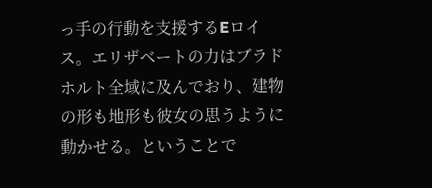っ手の行動を支援するEロイス。エリザベートの力はブラドホルト全域に及んでおり、建物の形も地形も彼女の思うように動かせる。ということで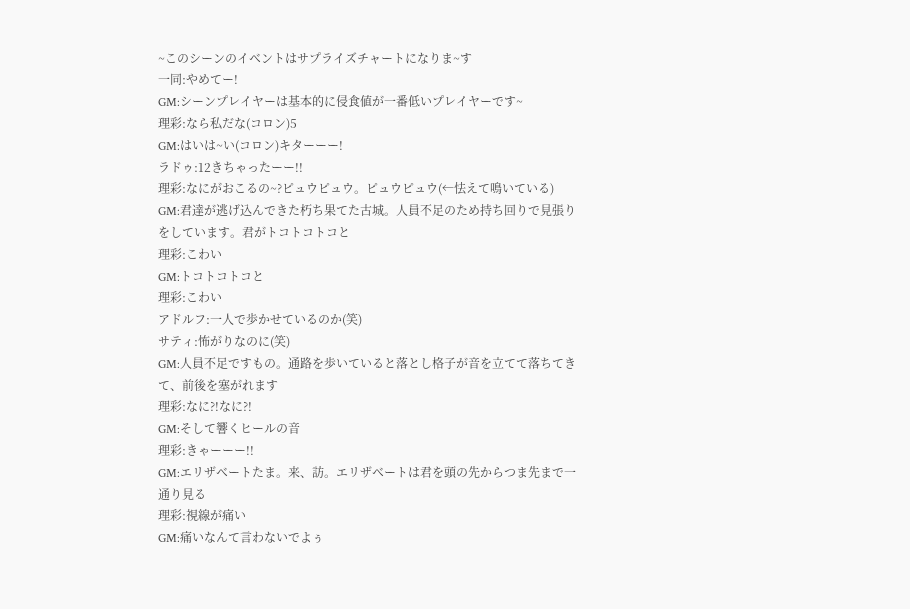~このシーンのイベントはサプライズチャートになりま~す
一同:やめてー!
GM:シーンプレイヤーは基本的に侵食値が一番低いプレイヤーです~
理彩:なら私だな(コロン)5
GM:はいは~い(コロン)キターーー!
ラドゥ:12きちゃったーー!!
理彩:なにがおこるの~?ピュウピュウ。ピュウピュウ(←怯えて鳴いている)
GM:君達が逃げ込んできた朽ち果てた古城。人員不足のため持ち回りで見張りをしています。君がトコトコトコと
理彩:こわい
GM:トコトコトコと
理彩:こわい
アドルフ:一人で歩かせているのか(笑)
サティ:怖がりなのに(笑)
GM:人員不足ですもの。通路を歩いていると落とし格子が音を立てて落ちてきて、前後を塞がれます
理彩:なに?!なに?!
GM:そして響くヒールの音
理彩:きゃーーー!!
GM:エリザベートたま。来、訪。エリザベートは君を頭の先からつま先まで一通り見る
理彩:視線が痛い
GM:痛いなんて言わないでよぅ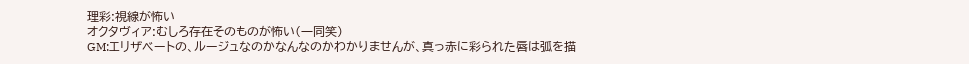理彩:視線が怖い
オクタヴィア:むしろ存在そのものが怖い(一同笑)
GM:エリザベートの、ルージュなのかなんなのかわかりませんが、真っ赤に彩られた唇は弧を描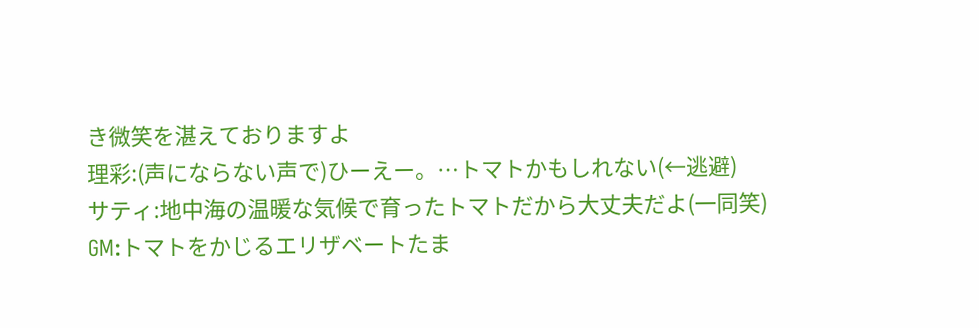き微笑を湛えておりますよ
理彩:(声にならない声で)ひーえー。…トマトかもしれない(←逃避)
サティ:地中海の温暖な気候で育ったトマトだから大丈夫だよ(一同笑)
GM:トマトをかじるエリザベートたま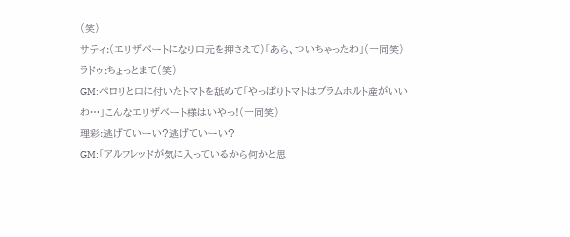(笑)
サティ:(エリザベートになり口元を押さえて)「あら、ついちゃったわ」(一同笑)
ラドゥ:ちょっとまて(笑)
GM:ペロリと口に付いたトマトを舐めて「やっぱりトマトはブラムホルト産がいいわ…」こんなエリザベート様はいやっ!(一同笑)
理彩:逃げていーい?逃げていーい?
GM:「アルフレッドが気に入っているから何かと思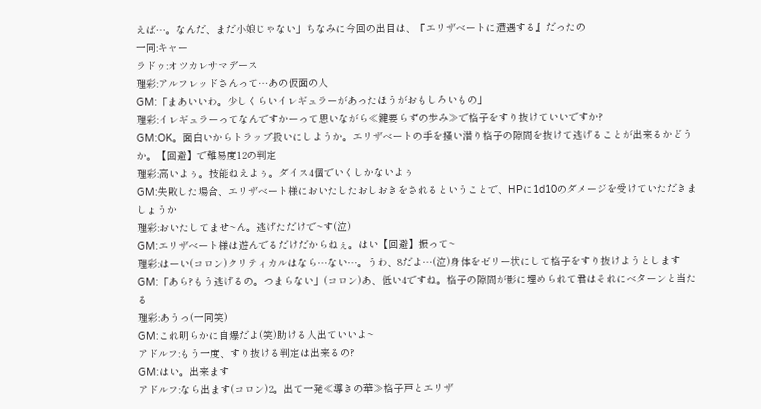えば…。なんだ、まだ小娘じゃない」ちなみに今回の出目は、『エリザベートに遭遇する』だったの
一同:キャー
ラドゥ:オツカレサマデース
理彩:アルフレッドさんって…あの仮面の人
GM:「まあいいわ。少しくらいイレギュラーがあったほうがおもしろいもの」
理彩:イレギュラーってなんですかーって思いながら≪鍵要らずの歩み≫で格子をすり抜けていいですか?
GM:OK。面白いからトラップ扱いにしようか。エリザベートの手を掻い潜り格子の隙間を抜けて逃げることが出来るかどうか。【回避】で難易度12の判定
理彩:高いよぅ。技能ねえよぅ。ダイス4個でいくしかないよぅ
GM:失敗した場合、エリザベート様においたしたおしおきをされるということで、HPに1d10のダメージを受けていただきましょうか
理彩:おいたしてませ~ん。逃げただけで~す(泣)
GM:エリザベート様は遊んでるだけだからねぇ。はい【回避】振って~
理彩:はーい(コロン)クリティカルはなら…ない…。うわ、8だよ…(泣)身体をゼリー状にして格子をすり抜けようとします
GM:「あら?もう逃げるの。つまらない」(コロン)あ、低い4ですね。格子の隙間が影に埋められて君はそれにベターンと当たる
理彩:あうっ(一同笑)
GM:これ明らかに自爆だよ(笑)助ける人出ていいよ~
アドルフ:もう一度、すり抜ける判定は出来るの?
GM:はい。出来ます
アドルフ:なら出ます(コロン)2。出て一発≪導きの華≫格子戸とエリザ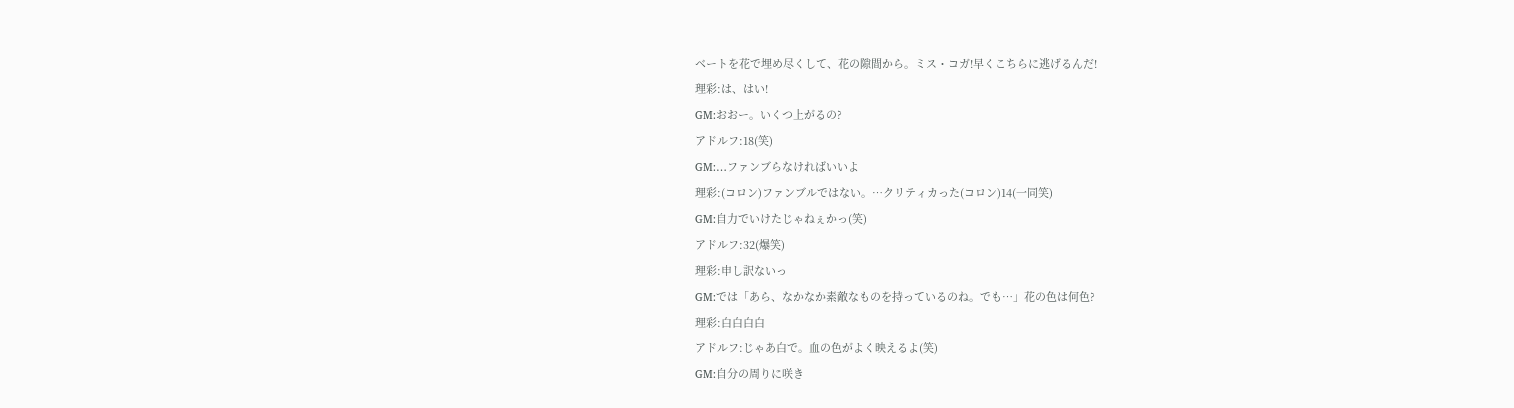ベートを花で埋め尽くして、花の隙間から。ミス・コガ!早くこちらに逃げるんだ!
理彩:は、はい!
GM:おおー。いくつ上がるの?
アドルフ:18(笑)
GM:…ファンブらなければいいよ
理彩:(コロン)ファンブルではない。…クリティカった(コロン)14(一同笑)
GM:自力でいけたじゃねぇかっ(笑)
アドルフ:32(爆笑)
理彩:申し訳ないっ
GM:では「あら、なかなか素敵なものを持っているのね。でも…」花の色は何色?
理彩:白白白白
アドルフ:じゃあ白で。血の色がよく映えるよ(笑)
GM:自分の周りに咲き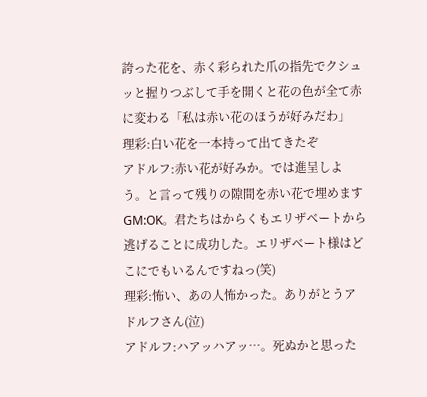誇った花を、赤く彩られた爪の指先でクシュッと握りつぶして手を開くと花の色が全て赤に変わる「私は赤い花のほうが好みだわ」
理彩:白い花を一本持って出てきたぞ
アドルフ:赤い花が好みか。では進呈しよう。と言って残りの隙間を赤い花で埋めます
GM:OK。君たちはからくもエリザベートから逃げることに成功した。エリザベート様はどこにでもいるんですねっ(笑)
理彩:怖い、あの人怖かった。ありがとうアドルフさん(泣)
アドルフ:ハアッハアッ…。死ぬかと思った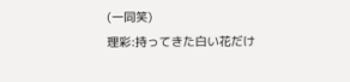(一同笑)
理彩:持ってきた白い花だけ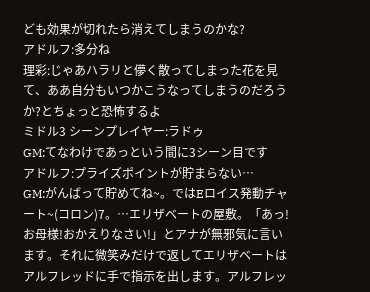ども効果が切れたら消えてしまうのかな?
アドルフ:多分ね
理彩:じゃあハラリと儚く散ってしまった花を見て、ああ自分もいつかこうなってしまうのだろうか?とちょっと恐怖するよ
ミドル3 シーンプレイヤー:ラドゥ
GM:てなわけであっという間に3シーン目です
アドルフ:プライズポイントが貯まらない…
GM:がんばって貯めてね~。ではEロイス発動チャート~(コロン)7。…エリザベートの屋敷。「あっ!お母様!おかえりなさい!」とアナが無邪気に言います。それに微笑みだけで返してエリザベートはアルフレッドに手で指示を出します。アルフレッ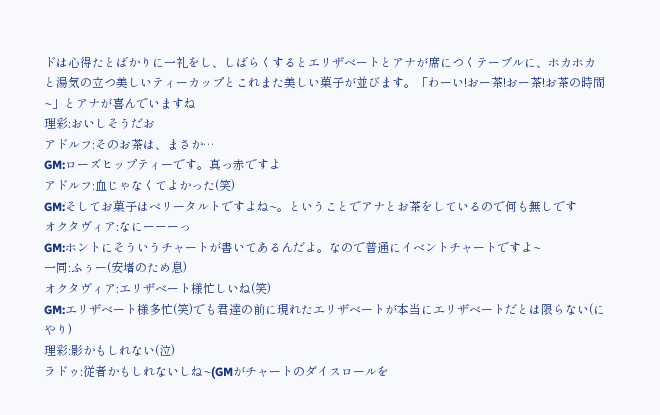ドは心得たとばかりに一礼をし、しばらくするとエリザベートとアナが席につくテーブルに、ホカホカと湯気の立つ美しいティーカップとこれまた美しい菓子が並びます。「わーい!おー茶!おー茶!お茶の時間~」とアナが喜んでいますね
理彩:おいしそうだお
アドルフ:そのお茶は、まさか…
GM:ローズヒップティーです。真っ赤ですよ
アドルフ:血じゃなくてよかった(笑)
GM:そしてお菓子はベリータルトですよね~。ということでアナとお茶をしているので何も無しです
オクタヴィア:なにーーーっ
GM:ホントにそういうチャートが書いてあるんだよ。なので普通にイベントチャートですよ~
一同:ふぅー(安堵のため息)
オクタヴィア:エリザベート様忙しいね(笑)
GM:エリザベート様多忙(笑)でも君達の前に現れたエリザベートが本当にエリザベートだとは限らない(にやり)
理彩:影かもしれない(泣)
ラドゥ:従者かもしれないしね~(GMがチャートのダイスロールを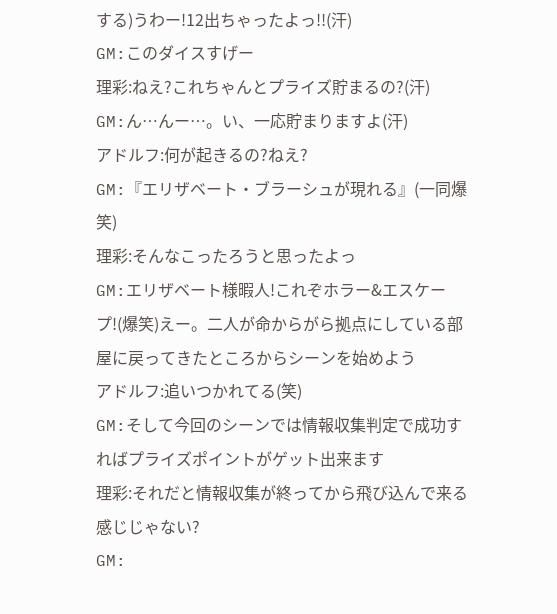する)うわー!12出ちゃったよっ!!(汗)
GM:このダイスすげー
理彩:ねえ?これちゃんとプライズ貯まるの?(汗)
GM:ん…んー…。い、一応貯まりますよ(汗)
アドルフ:何が起きるの?ねえ?
GM:『エリザベート・ブラーシュが現れる』(一同爆笑)
理彩:そんなこったろうと思ったよっ
GM:エリザベート様暇人!これぞホラー&エスケープ!(爆笑)えー。二人が命からがら拠点にしている部屋に戻ってきたところからシーンを始めよう
アドルフ:追いつかれてる(笑)
GM:そして今回のシーンでは情報収集判定で成功すればプライズポイントがゲット出来ます
理彩:それだと情報収集が終ってから飛び込んで来る感じじゃない?
GM: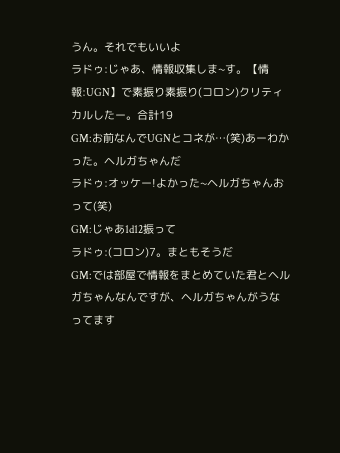うん。それでもいいよ
ラドゥ:じゃあ、情報収集しま~す。【情報:UGN】で素振り素振り(コロン)クリティカルしたー。合計19
GM:お前なんでUGNとコネが…(笑)あーわかった。ヘルガちゃんだ
ラドゥ:オッケー!よかった~ヘルガちゃんおって(笑)
GM:じゃあ1d12振って
ラドゥ:(コロン)7。まともそうだ
GM:では部屋で情報をまとめていた君とヘルガちゃんなんですが、ヘルガちゃんがうなってます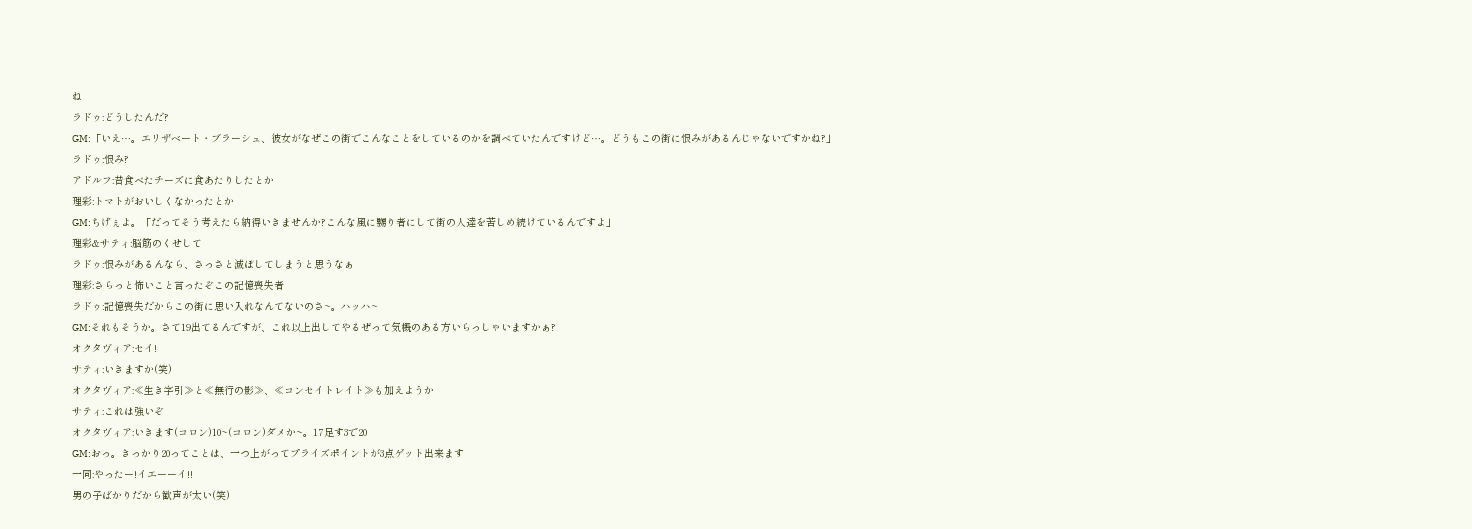ね
ラドゥ:どうしたんだ?
GM:「いえ…。エリザベート・ブラーシュ、彼女がなぜこの街でこんなことをしているのかを調べていたんですけど…。どうもこの街に恨みがあるんじゃないですかね?」
ラドゥ:恨み?
アドルフ:昔食べたチーズに食あたりしたとか
理彩:トマトがおいしくなかったとか
GM:ちげぇよ。「だってそう考えたら納得いきませんか?こんな風に嬲り者にして街の人達を苦しめ続けているんですよ」
理彩&サティ:脳筋のくせして
ラドゥ:恨みがあるんなら、さっさと滅ぼしてしまうと思うなぁ
理彩:さらっと怖いこと言ったぞこの記憶喪失者
ラドゥ:記憶喪失だからこの街に思い入れなんてないのさ~。ハッハ~
GM:それもそうか。さて19出てるんですが、これ以上出してやるぜって気概のある方いらっしゃいますかぁ?
オクタヴィア:セイ!
サティ:いきますか(笑)
オクタヴィア:≪生き字引≫と≪無行の影≫、≪コンセイトレイト≫も加えようか
サティ:これは強いぞ
オクタヴィア:いきます(コロン)10~(コロン)ダメか~。17足す3で20
GM:おっ。きっかり20ってことは、一つ上がってプライズポイントが3点ゲット出来ます
一同:やったー!イエーーイ!!
男の子ばかりだから歓声が太い(笑)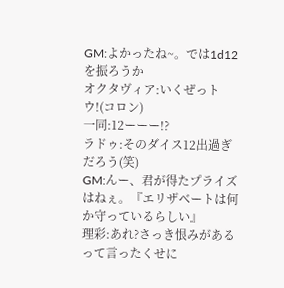GM:よかったね~。では1d12を振ろうか
オクタヴィア:いくぜっトウ!(コロン)
一同:12ーーー!?
ラドゥ:そのダイス12出過ぎだろう(笑)
GM:んー、君が得たプライズはねぇ。『エリザベートは何か守っているらしい』
理彩:あれ?さっき恨みがあるって言ったくせに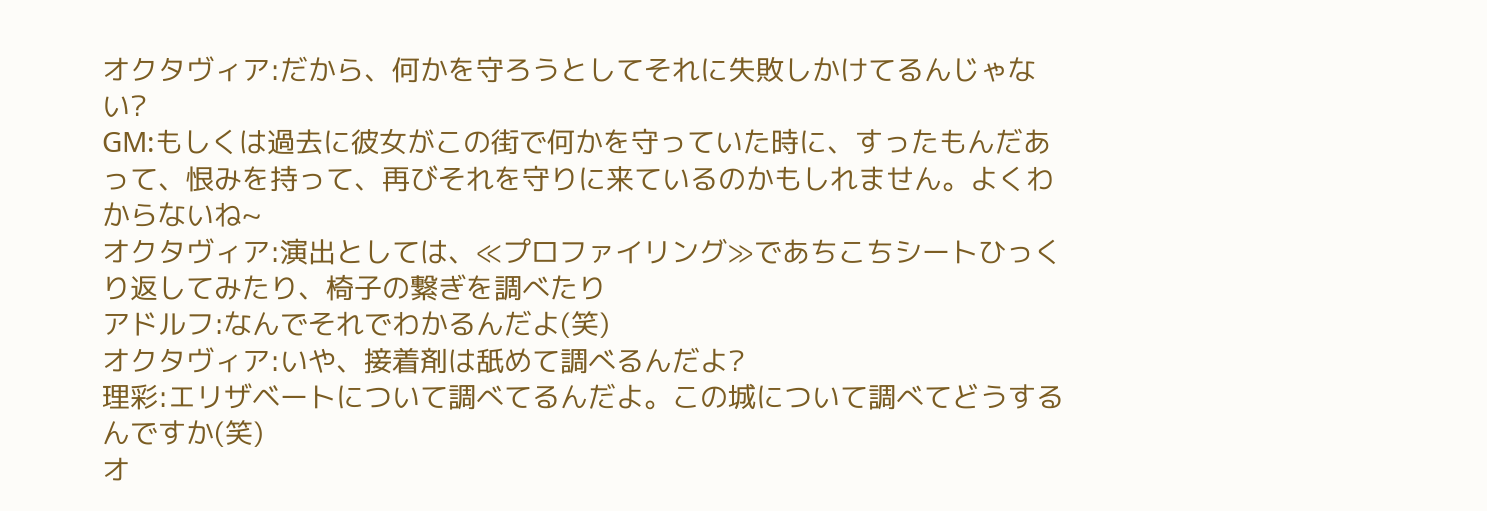オクタヴィア:だから、何かを守ろうとしてそれに失敗しかけてるんじゃない?
GM:もしくは過去に彼女がこの街で何かを守っていた時に、すったもんだあって、恨みを持って、再びそれを守りに来ているのかもしれません。よくわからないね~
オクタヴィア:演出としては、≪プロファイリング≫であちこちシートひっくり返してみたり、椅子の繋ぎを調べたり
アドルフ:なんでそれでわかるんだよ(笑)
オクタヴィア:いや、接着剤は舐めて調べるんだよ?
理彩:エリザベートについて調べてるんだよ。この城について調べてどうするんですか(笑)
オ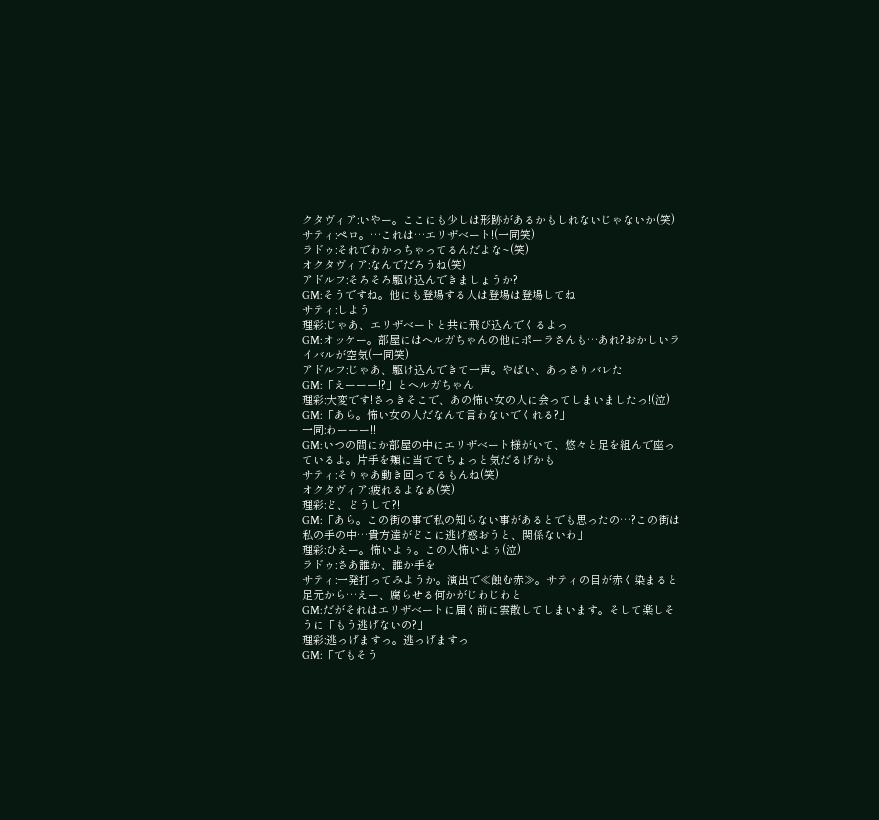クタヴィア:いやー。ここにも少しは形跡があるかもしれないじゃないか(笑)
サティ:ペロ。…これは…エリザベート!(一同笑)
ラドゥ:それでわかっちゃってるんだよな~(笑)
オクタヴィア:なんでだろうね(笑)
アドルフ:そろそろ駆け込んできましょうか?
GM:そうですね。他にも登場する人は登場は登場してね
サティ:しよう
理彩:じゃあ、エリザベートと共に飛び込んでくるよっ
GM:オッケー。部屋にはヘルガちゃんの他にポーラさんも…あれ?おかしいライバルが空気(一同笑)
アドルフ:じゃあ、駆け込んできて一声。やばい、あっさりバレた
GM:「えーーー!?」とヘルガちゃん
理彩:大変です!さっきそこで、あの怖い女の人に会ってしまいましたっ!(泣)
GM:「あら。怖い女の人だなんて言わないでくれる?」
一同:わーーー!!
GM:いつの間にか部屋の中にエリザベート様がいて、悠々と足を組んで座っているよ。片手を頬に当ててちょっと気だるげかも
サティ:そりゃあ動き回ってるもんね(笑)
オクタヴィア:疲れるよなぁ(笑)
理彩:ど、どうして?!
GM:「あら。この街の事で私の知らない事があるとでも思ったの…?この街は私の手の中…貴方達がどこに逃げ惑おうと、関係ないわ」
理彩:ひえー。怖いよぅ。この人怖いよぅ(泣)
ラドゥ:さあ誰か、誰か手を
サティ:一発打ってみようか。演出で≪蝕む赤≫。サティの目が赤く染まると足元から…えー、腐らせる何かがじわじわと
GM:だがそれはエリザベートに届く前に雲散してしまいます。そして楽しそうに「もう逃げないの?」
理彩:逃っげますっ。逃っげますっ
GM:「でもそう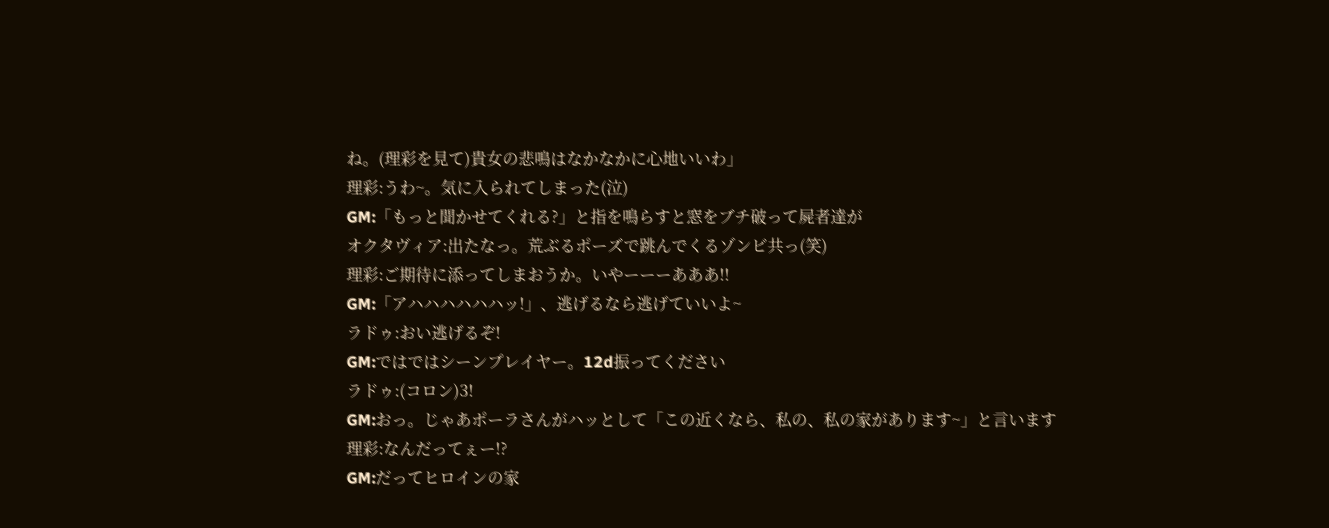ね。(理彩を見て)貴女の悲鳴はなかなかに心地いいわ」
理彩:うわ~。気に入られてしまった(泣)
GM:「もっと聞かせてくれる?」と指を鳴らすと窓をブチ破って屍者達が
オクタヴィア:出たなっ。荒ぶるポーズで跳んでくるゾンビ共っ(笑)
理彩:ご期待に添ってしまおうか。いやーーーあああ!!
GM:「アハハハハハハッ!」、逃げるなら逃げていいよ~
ラドゥ:おい逃げるぞ!
GM:ではではシーンプレイヤー。12d振ってください
ラドゥ:(コロン)3!
GM:おっ。じゃあポーラさんがハッとして「この近くなら、私の、私の家があります~」と言います
理彩:なんだってぇー!?
GM:だってヒロインの家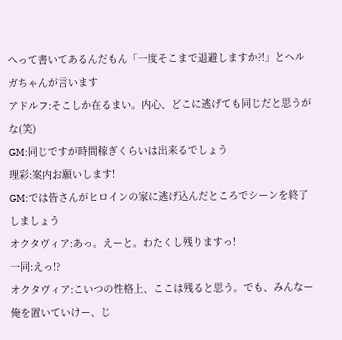へって書いてあるんだもん「一度そこまで退避しますか?!」とヘルガちゃんが言います
アドルフ:そこしか在るまい。内心、どこに逃げても同じだと思うがな(笑)
GM:同じですが時間稼ぎくらいは出来るでしょう
理彩:案内お願いします!
GM:では皆さんがヒロインの家に逃げ込んだところでシーンを終了しましょう
オクタヴィア:あっ。えーと。わたくし残りますっ!
一同:えっ!?
オクタヴィア:こいつの性格上、ここは残ると思う。でも、みんなー俺を置いていけー、じ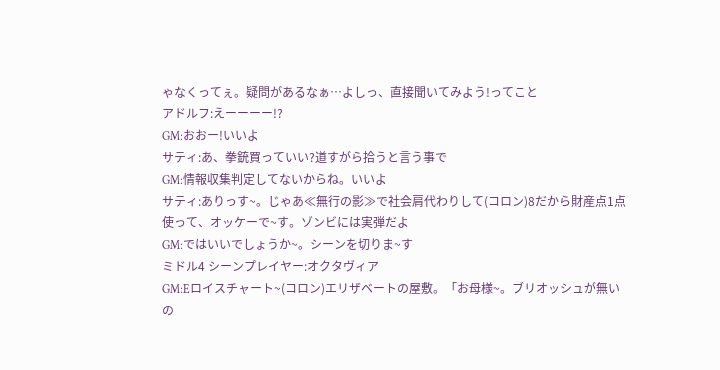ゃなくってぇ。疑問があるなぁ…よしっ、直接聞いてみよう!ってこと
アドルフ:えーーーー!?
GM:おおー!いいよ
サティ:あ、拳銃買っていい?道すがら拾うと言う事で
GM:情報収集判定してないからね。いいよ
サティ:ありっす~。じゃあ≪無行の影≫で社会肩代わりして(コロン)8だから財産点1点使って、オッケーで~す。ゾンビには実弾だよ
GM:ではいいでしょうか~。シーンを切りま~す
ミドル4 シーンプレイヤー:オクタヴィア
GM:Eロイスチャート~(コロン)エリザベートの屋敷。「お母様~。ブリオッシュが無いの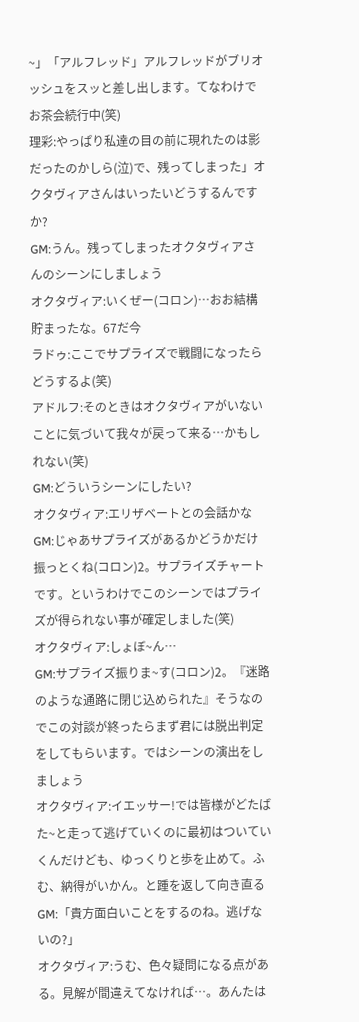~」「アルフレッド」アルフレッドがブリオッシュをスッと差し出します。てなわけでお茶会続行中(笑)
理彩:やっぱり私達の目の前に現れたのは影だったのかしら(泣)で、残ってしまった」オクタヴィアさんはいったいどうするんですか?
GM:うん。残ってしまったオクタヴィアさんのシーンにしましょう
オクタヴィア:いくぜー(コロン)…おお結構貯まったな。67だ今
ラドゥ:ここでサプライズで戦闘になったらどうするよ(笑)
アドルフ:そのときはオクタヴィアがいないことに気づいて我々が戻って来る…かもしれない(笑)
GM:どういうシーンにしたい?
オクタヴィア:エリザベートとの会話かな
GM:じゃあサプライズがあるかどうかだけ振っとくね(コロン)2。サプライズチャートです。というわけでこのシーンではプライズが得られない事が確定しました(笑)
オクタヴィア:しょぼ~ん…
GM:サプライズ振りま~す(コロン)2。『迷路のような通路に閉じ込められた』そうなのでこの対談が終ったらまず君には脱出判定をしてもらいます。ではシーンの演出をしましょう
オクタヴィア:イエッサー!では皆様がどたばた~と走って逃げていくのに最初はついていくんだけども、ゆっくりと歩を止めて。ふむ、納得がいかん。と踵を返して向き直る
GM:「貴方面白いことをするのね。逃げないの?」
オクタヴィア:うむ、色々疑問になる点がある。見解が間違えてなければ…。あんたは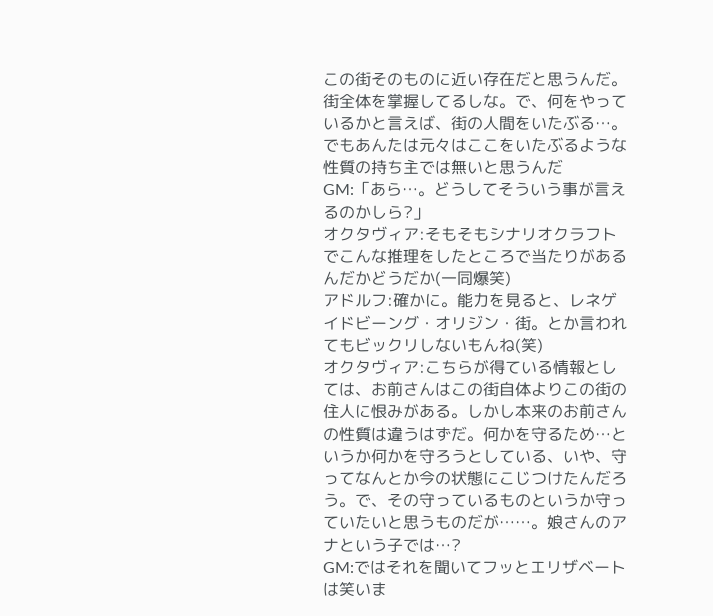この街そのものに近い存在だと思うんだ。街全体を掌握してるしな。で、何をやっているかと言えば、街の人間をいたぶる…。でもあんたは元々はここをいたぶるような性質の持ち主では無いと思うんだ
GM:「あら…。どうしてそういう事が言えるのかしら?」
オクタヴィア:そもそもシナリオクラフトでこんな推理をしたところで当たりがあるんだかどうだか(一同爆笑)
アドルフ:確かに。能力を見ると、レネゲイドビーング・オリジン・街。とか言われてもビックリしないもんね(笑)
オクタヴィア:こちらが得ている情報としては、お前さんはこの街自体よりこの街の住人に恨みがある。しかし本来のお前さんの性質は違うはずだ。何かを守るため…というか何かを守ろうとしている、いや、守ってなんとか今の状態にこじつけたんだろう。で、その守っているものというか守っていたいと思うものだが……。娘さんのアナという子では…?
GM:ではそれを聞いてフッとエリザベートは笑いま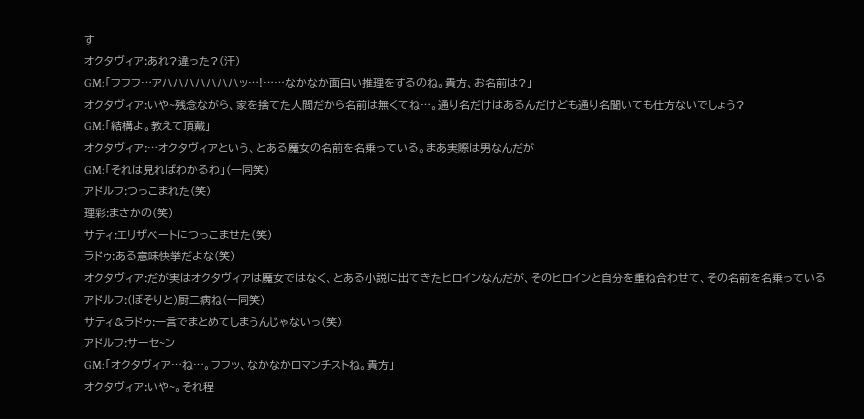す
オクタヴィア:あれ?違った?(汗)
GM:「フフフ…アハハハハハハハッ…!……なかなか面白い推理をするのね。貴方、お名前は?」
オクタヴィア:いや~残念ながら、家を捨てた人間だから名前は無くてね…。通り名だけはあるんだけども通り名聞いても仕方ないでしょう?
GM:「結構よ。教えて頂戴」
オクタヴィア:…オクタヴィアという、とある魔女の名前を名乗っている。まあ実際は男なんだが
GM:「それは見ればわかるわ」(一同笑)
アドルフ:つっこまれた(笑)
理彩:まさかの(笑)
サティ:エリザベートにつっこませた(笑)
ラドゥ:ある意味快挙だよな(笑)
オクタヴィア:だが実はオクタヴィアは魔女ではなく、とある小説に出てきたヒロインなんだが、そのヒロインと自分を重ね合わせて、その名前を名乗っている
アドルフ:(ぼそりと)厨二病ね(一同笑)
サティ&ラドゥ:一言でまとめてしまうんじゃないっ(笑)
アドルフ:サーセ~ン
GM:「オクタヴィア…ね…。フフッ、なかなかロマンチストね。貴方」
オクタヴィア:いや~。それ程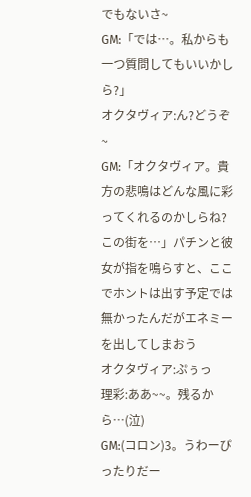でもないさ~
GM:「では…。私からも一つ質問してもいいかしら?」
オクタヴィア:ん?どうぞ~
GM:「オクタヴィア。貴方の悲鳴はどんな風に彩ってくれるのかしらね?この街を…」パチンと彼女が指を鳴らすと、ここでホントは出す予定では無かったんだがエネミーを出してしまおう
オクタヴィア:ぷぅっ
理彩:ああ~~。残るから…(泣)
GM:(コロン)3。うわーぴったりだー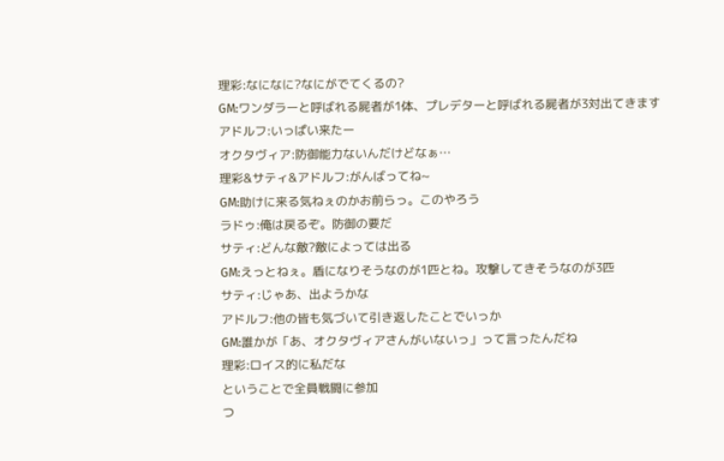理彩:なになに?なにがでてくるの?
GM:ワンダラーと呼ばれる屍者が1体、プレデターと呼ばれる屍者が3対出てきます
アドルフ:いっぱい来たー
オクタヴィア:防御能力ないんだけどなぁ…
理彩&サティ&アドルフ:がんばってね~
GM:助けに来る気ねぇのかお前らっ。このやろう
ラドゥ:俺は戻るぞ。防御の要だ
サティ:どんな敵?敵によっては出る
GM:えっとねぇ。盾になりそうなのが1匹とね。攻撃してきそうなのが3匹
サティ:じゃあ、出ようかな
アドルフ:他の皆も気づいて引き返したことでいっか
GM:誰かが「あ、オクタヴィアさんがいないっ」って言ったんだね
理彩:ロイス的に私だな
ということで全員戦闘に参加
つ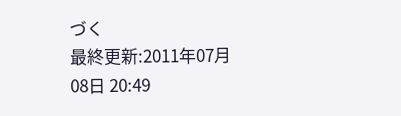づく
最終更新:2011年07月08日 20:49